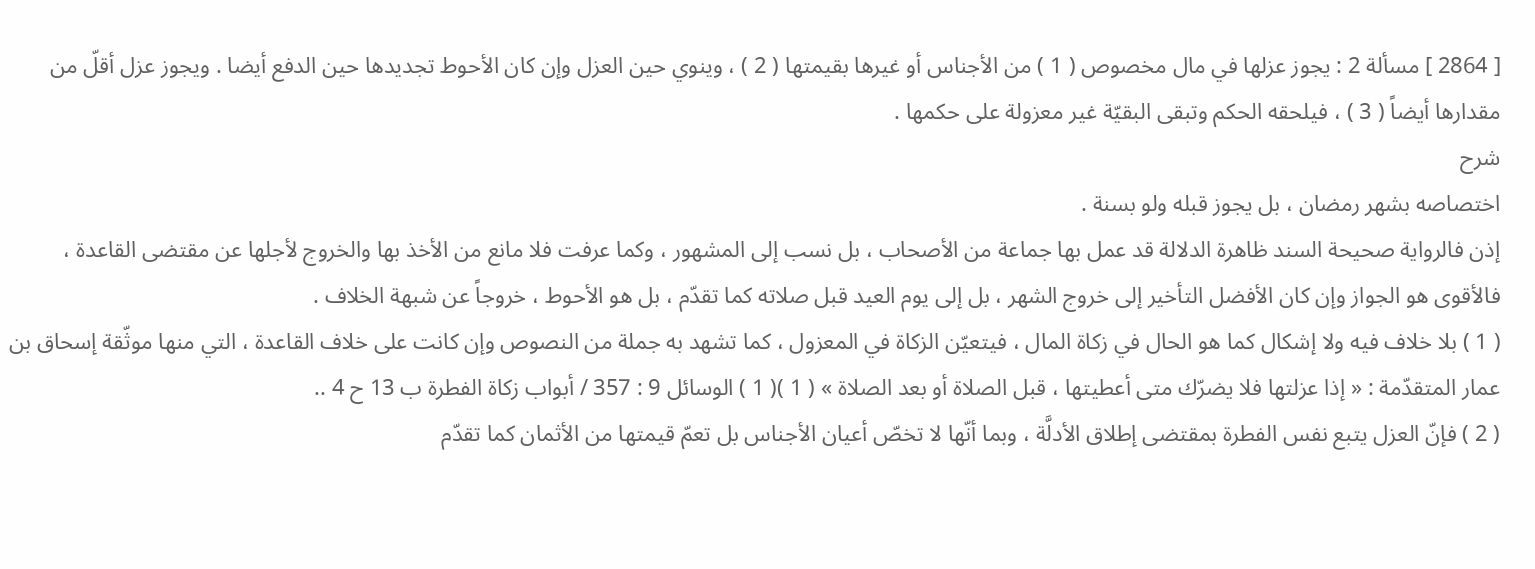[ 2864 ] مسألة 2 : يجوز عزلها في مال مخصوص ( 1 ) من الأجناس أو غيرها بقيمتها ( 2 ) ، وينوي حين العزل وإن كان الأحوط تجديدها حين الدفع أيضا . ويجوز عزل أقلّ من مقدارها أيضاً ( 3 ) ، فيلحقه الحكم وتبقى البقيّة غير معزولة على حكمها .
شرح
اختصاصه بشهر رمضان ، بل يجوز قبله ولو بسنة .
إذن فالرواية صحيحة السند ظاهرة الدلالة قد عمل بها جماعة من الأصحاب ، بل نسب إلى المشهور ، وكما عرفت فلا مانع من الأخذ بها والخروج لأجلها عن مقتضى القاعدة ، فالأقوى هو الجواز وإن كان الأفضل التأخير إلى خروج الشهر ، بل إلى يوم العيد قبل صلاته كما تقدّم ، بل هو الأحوط ، خروجاً عن شبهة الخلاف .
( 1 ) بلا خلاف فيه ولا إشكال كما هو الحال في زكاة المال ، فيتعيّن الزكاة في المعزول ، كما تشهد به جملة من النصوص وإن كانت على خلاف القاعدة ، التي منها موثّقة إسحاق بن عمار المتقدّمة : « إذا عزلتها فلا يضرّك متى أعطيتها ، قبل الصلاة أو بعد الصلاة » ( 1 )( 1 ) الوسائل 9 : 357 / أبواب زكاة الفطرة ب 13 ح 4 ..
( 2 ) فإنّ العزل يتبع نفس الفطرة بمقتضى إطلاق الأدلَّة ، وبما أنّها لا تخصّ أعيان الأجناس بل تعمّ قيمتها من الأثمان كما تقدّم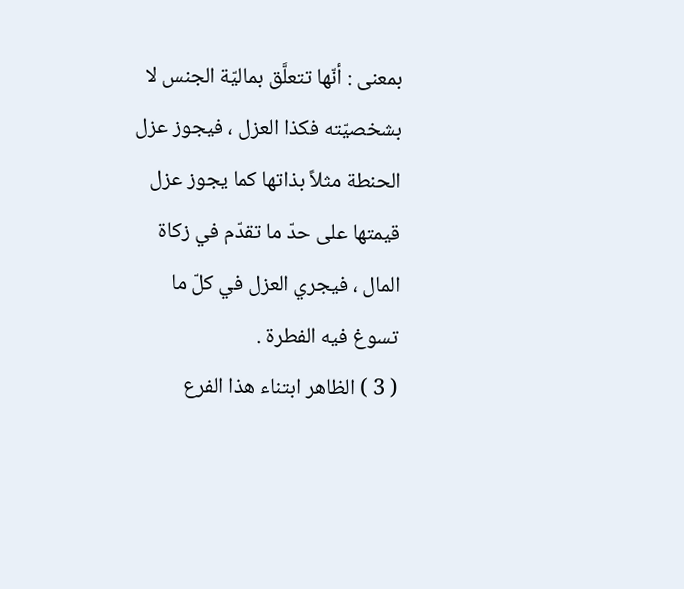بمعنى : أنّها تتعلَّق بماليّة الجنس لا بشخصيّته فكذا العزل ، فيجوز عزل الحنطة مثلاً بذاتها كما يجوز عزل قيمتها على حدّ ما تقدّم في زكاة المال ، فيجري العزل في كلّ ما تسوغ فيه الفطرة .
( 3 ) الظاهر ابتناء هذا الفرع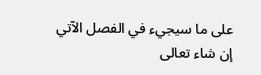على ما سيجيء في الفصل الآتي إن شاء تعالى